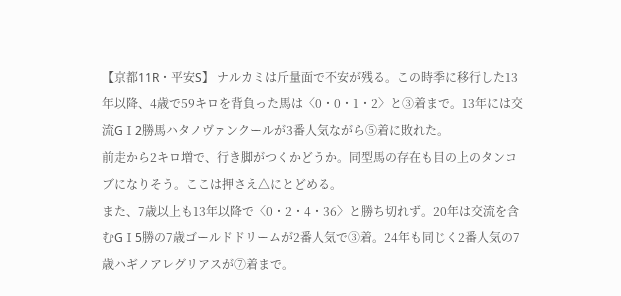【京都11R・平安S】 ナルカミは斤量面で不安が残る。この時季に移行した13年以降、4歳で59キロを背負った馬は〈0・0・1・2〉と③着まで。13年には交流GⅠ2勝馬ハタノヴァンクールが3番人気ながら⑤着に敗れた。
前走から2キロ増で、行き脚がつくかどうか。同型馬の存在も目の上のタンコブになりそう。ここは押さえ△にとどめる。
また、7歳以上も13年以降で〈0・2・4・36〉と勝ち切れず。20年は交流を含むGⅠ5勝の7歳ゴールドドリームが2番人気で③着。24年も同じく2番人気の7歳ハギノアレグリアスが⑦着まで。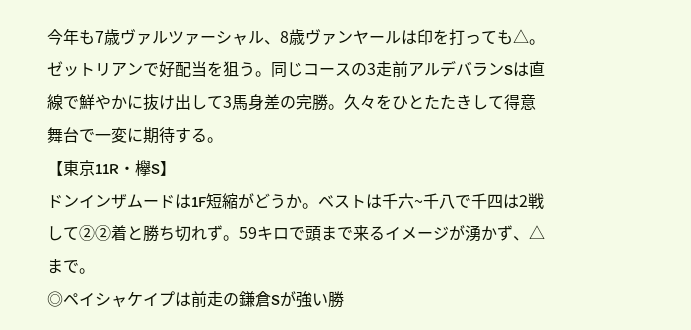今年も7歳ヴァルツァーシャル、8歳ヴァンヤールは印を打っても△。
ゼットリアンで好配当を狙う。同じコースの3走前アルデバランSは直線で鮮やかに抜け出して3馬身差の完勝。久々をひとたたきして得意舞台で一変に期待する。
【東京11R・欅S】
ドンインザムードは1F短縮がどうか。ベストは千六~千八で千四は2戦して②②着と勝ち切れず。59キロで頭まで来るイメージが湧かず、△まで。
◎ペイシャケイプは前走の鎌倉Sが強い勝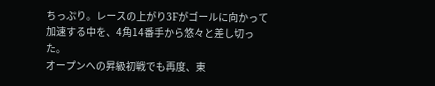ちっぷり。レースの上がり3Fがゴールに向かって加速する中を、4角14番手から悠々と差し切った。
オープンへの昇級初戦でも再度、東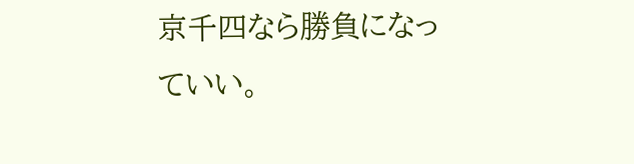京千四なら勝負になっていい。